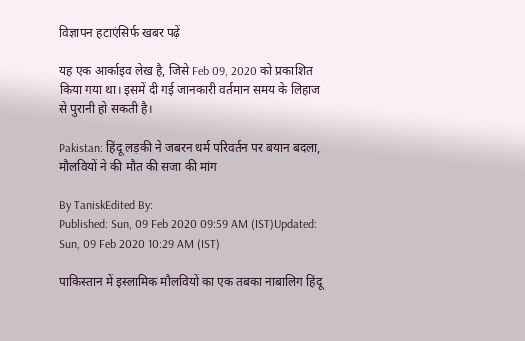विज्ञापन हटाएंसिर्फ खबर पढ़ें

यह एक आर्काइव लेख है, जिसे Feb 09, 2020 को प्रकाशित किया गया था। इसमें दी गई जानकारी वर्तमान समय के लिहाज से पुरानी हो सकती है।

Pakistan: हिंदू लड़की ने जबरन धर्म परिवर्तन पर बयान बदला, मौलवियों ने की मौत की सजा की मांग

By TaniskEdited By:
Published: Sun, 09 Feb 2020 09:59 AM (IST)Updated: Sun, 09 Feb 2020 10:29 AM (IST)

पाकिस्तान में इस्लामिक मौलवियों का एक तबका नाबालिग हिंदू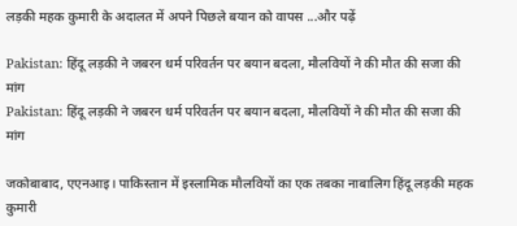लड़की महक कुमारी के अदालत में अपने पिछले बयान को वापस ...और पढ़ें

Pakistan: हिंदू लड़की ने जबरन धर्म परिवर्तन पर बयान बदला, मौलवियों ने की मौत की सजा की मांग
Pakistan: हिंदू लड़की ने जबरन धर्म परिवर्तन पर बयान बदला, मौलवियों ने की मौत की सजा की मांग

जकोबाबाद, एएनआइ। पाकिस्तान में इस्लामिक मौलवियों का एक तबका नाबालिग हिंदू लड़की महक कुमारी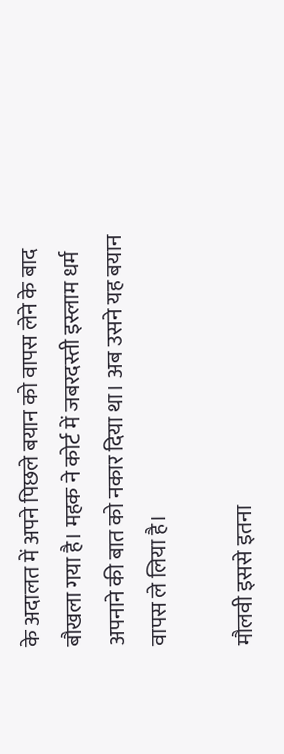के अदालत में अपने पिछले बयान को वापस लेने के बाद बौखला गया है। महक ने कोर्ट में जबरदस्ती इस्लाम धर्म अपनाने की बात को नकार दिया था। अब उसने यह बयान वापस ले लिया है।

मौलवी इससे इतना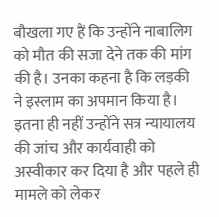बौखला गए हैं कि उन्होंने नाबालिग को मौत की सजा देने तक की मांग की है। उनका कहना है कि लड़की ने इस्लाम का अपमान किया है। इतना ही नहीं उन्होंने सत्र न्यायालय की जांच और कार्यवाही को अस्वीकार कर दिया है और पहले ही मामले को लेकर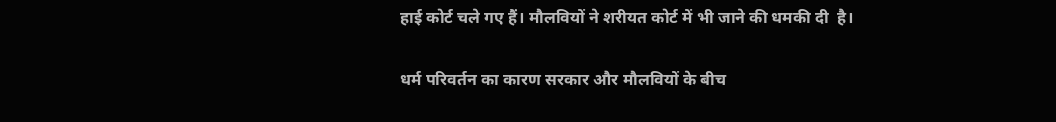हाई कोर्ट चले गए हैं। मौलवियों ने शरीयत कोर्ट में भी जाने की धमकी दी  है।

धर्म परिवर्तन का कारण सरकार और मौलवियों के बीच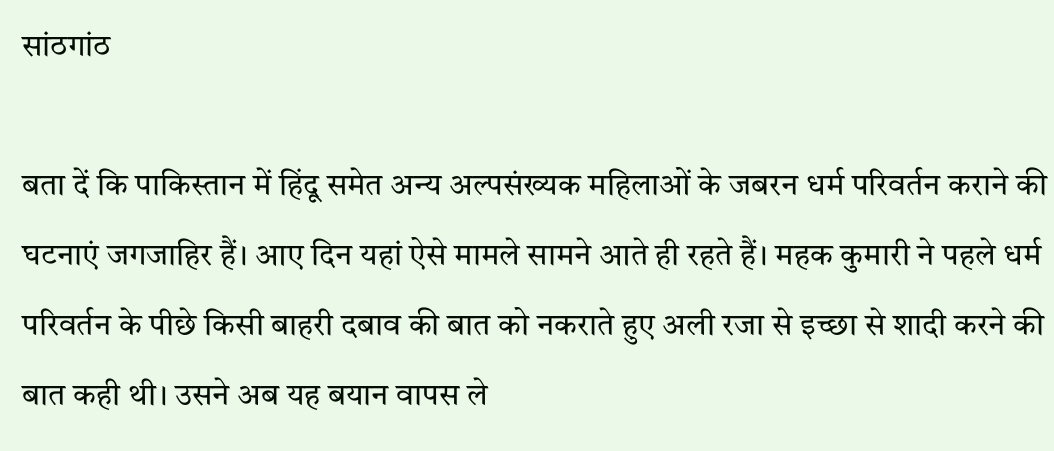सांठगांठ

बता दें कि पाकिस्तान में हिंदू समेत अन्य अल्पसंख्यक महिलाओं के जबरन धर्म परिवर्तन कराने की घटनाएं जगजाहिर हैं। आए दिन यहां ऐसे मामले सामने आते ही रहते हैं। महक कुमारी ने पहले धर्म परिवर्तन के पीछे किसी बाहरी दबाव की बात को नकराते हुए अली रजा से इच्छा से शादी करने की बात कही थी। उसने अब यह बयान वापस ले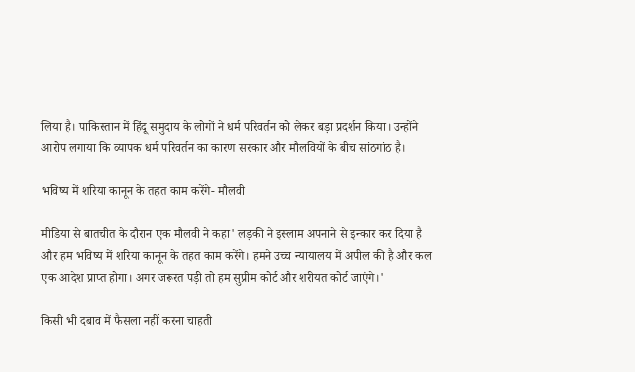लिया है। पाकिस्तान में हिंदू समुदाय के लोगों ने धर्म परिवर्तन को लेकर बड़ा प्रदर्शन किया। उन्होंने आरोप लगाया कि व्यापक धर्म परिवर्तन का कारण सरकार और मौलवियों के बीच सांठगांठ है।

भविष्य में शरिया कानून के तहत काम करेंगे- मौलवी

मीडिया से बातचीत के दौरान एक मौलवी ने कहा' लड़की ने इस्लाम अपनाने से इन्कार कर दिया है और हम भविष्य में शरिया कानून के तहत काम करेंगे। हमने उच्च न्यायालय में अपील की है और कल एक आदेश प्राप्त होगा। अगर जरूरत पड़ी तो हम सुप्रीम कोर्ट और शरीयत कोर्ट जाएंगे।'

किसी भी दबाव में फैसला नहीं करना चाहती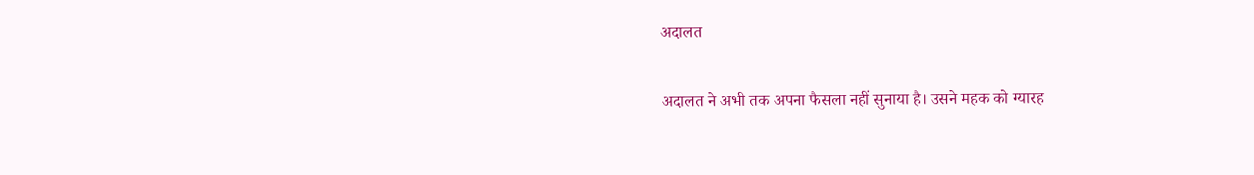अदालत

अदालत ने अभी तक अपना फैसला नहीं सुनाया है। उसने महक को ग्यारह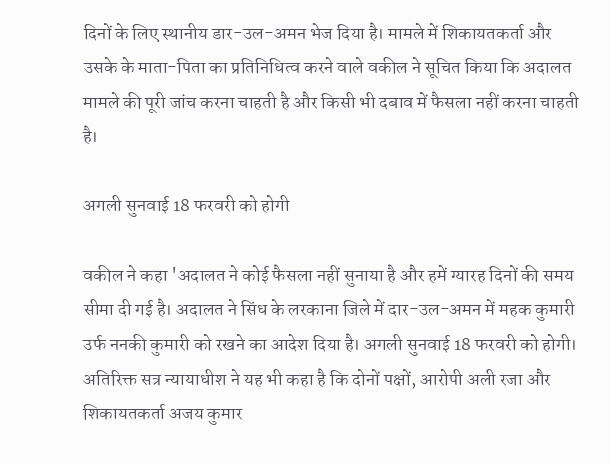दिनों के लिए स्थानीय डार-उल-अमन भेज दिया है। मामले में शिकायतकर्ता और उसके के माता-पिता का प्रतिनिधित्व करने वाले वकील ने सूचित किया कि अदालत मामले की पूरी जांच करना चाहती है और किसी भी दबाव में फैसला नहीं करना चाहती है।

अगली सुनवाई 18 फरवरी को होगी

वकील ने कहा 'अदालत ने कोई फैसला नहीं सुनाया है और हमें ग्यारह दिनों की समय सीमा दी गई है। अदालत ने सिंध के लरकाना जिले में दार-उल-अमन में महक कुमारी उर्फ ननकी कुमारी को रखने का आदेश दिया है। अगली सुनवाई 18 फरवरी को होगी। अतिरिक्त सत्र न्यायाधीश ने यह भी कहा है कि दोनों पक्षों, आरोपी अली रजा और शिकायतकर्ता अजय कुमार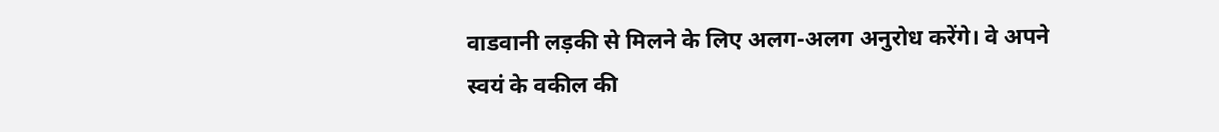वाडवानी लड़की से मिलने के लिए अलग-अलग अनुरोध करेंगे। वे अपने स्वयं के वकील की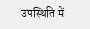उपस्थिति में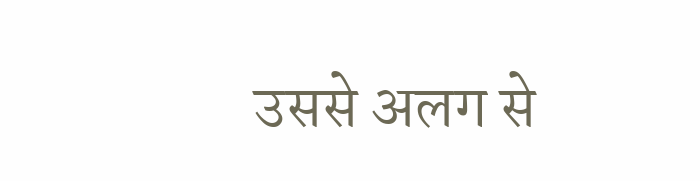उससे अलग से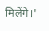मिलेंगे।'